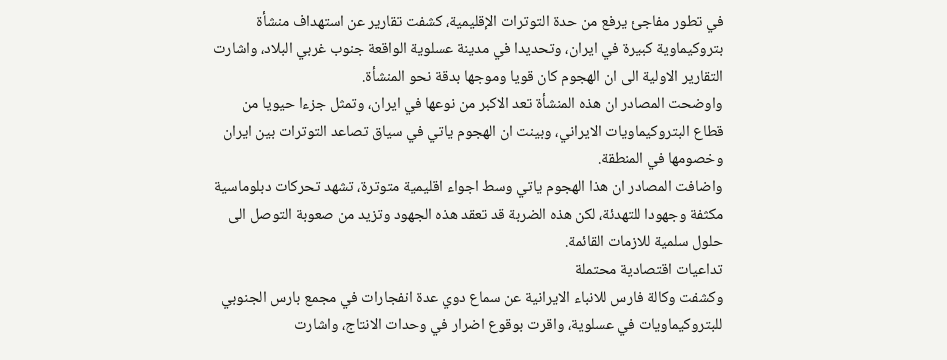في تطور مفاجئ يرفع من حدة التوترات الإقليمية، كشفت تقارير عن استهداف منشأة بتروكيماوية كبيرة في ايران، وتحديدا في مدينة عسلوية الواقعة جنوب غربي البلاد، واشارت التقارير الاولية الى ان الهجوم كان قويا وموجها بدقة نحو المنشأة.
واوضحت المصادر ان هذه المنشأة تعد الاكبر من نوعها في ايران، وتمثل جزءا حيويا من قطاع البتروكيماويات الايراني، وبينت ان الهجوم ياتي في سياق تصاعد التوترات بين ايران وخصومها في المنطقة.
واضافت المصادر ان هذا الهجوم ياتي وسط اجواء اقليمية متوترة، تشهد تحركات دبلوماسية مكثفة وجهودا للتهدئة، لكن هذه الضربة قد تعقد هذه الجهود وتزيد من صعوبة التوصل الى حلول سلمية للازمات القائمة.
تداعيات اقتصادية محتملة
وكشفت وكالة فارس للانباء الايرانية عن سماع دوي عدة انفجارات في مجمع بارس الجنوبي للبتروكيماويات في عسلوية، واقرت بوقوع اضرار في وحدات الانتاج، واشارت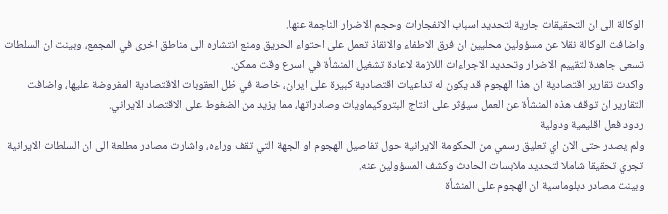الوكالة الى ان التحقيقات جارية لتحديد اسباب الانفجارات وحجم الاضرار الناجمة عنها.
واضافت الوكالة نقلا عن مسؤولين محليين ان فرق الاطفاء والانقاذ تعمل على احتواء الحريق ومنع انتشاره الى مناطق اخرى في المجمع، وبينت ان السلطات تسعى جاهدة لتقييم الاضرار وتحديد الاجراءات اللازمة لاعادة تشغيل المنشأة في اسرع وقت ممكن.
واكدت تقارير اقتصادية ان هذا الهجوم قد يكون له تداعيات اقتصادية كبيرة على ايران، خاصة في ظل العقوبات الاقتصادية المفروضة عليها، واضافت التقارير ان توقف هذه المنشأة عن العمل سيؤثر على انتاج البتروكيماويات وصادراتها، مما يزيد من الضغوط على الاقتصاد الايراني.
ردود فعل اقليمية ودولية
ولم يصدر حتى الان اي تعليق رسمي من الحكومة الايرانية حول تفاصيل الهجوم او الجهة التي تقف وراءه، واشارت مصادر مطلعة الى ان السلطات الايرانية تجري تحقيقا شاملا لتحديد ملابسات الحادث وكشف المسؤولين عنه.
وبينت مصادر دبلوماسية ان الهجوم على المنشأة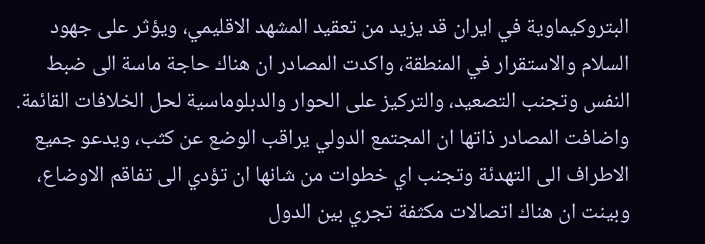البتروكيماوية في ايران قد يزيد من تعقيد المشهد الاقليمي، ويؤثر على جهود السلام والاستقرار في المنطقة، واكدت المصادر ان هناك حاجة ماسة الى ضبط النفس وتجنب التصعيد، والتركيز على الحوار والدبلوماسية لحل الخلافات القائمة.
واضافت المصادر ذاتها ان المجتمع الدولي يراقب الوضع عن كثب، ويدعو جميع الاطراف الى التهدئة وتجنب اي خطوات من شانها ان تؤدي الى تفاقم الاوضاع، وبينت ان هناك اتصالات مكثفة تجري بين الدول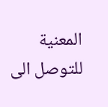المعنية للتوصل الى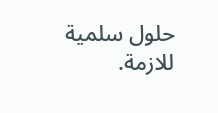حلول سلمية للازمة.